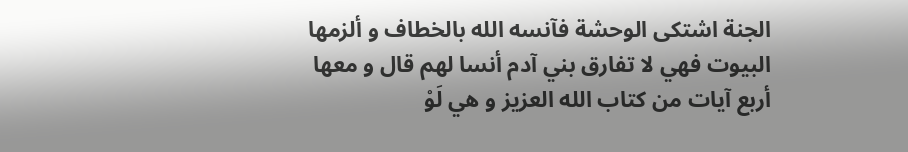الجنة اشتكى الوحشة فآنسه الله بالخطاف و ألزمها البيوت فهي لا تفارق بني آدم أنسا لهم قال و معها أربع آيات من كتاب الله العزيز و هي لَوْ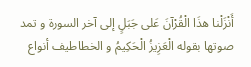أَنْزَلْنا هذَا الْقُرْآنَ عَلى جَبَلٍ إلى آخر السورة و تمد صوتها بقوله الْعَزِيزُ الْحَكِيمُ و الخطاطيف أنواع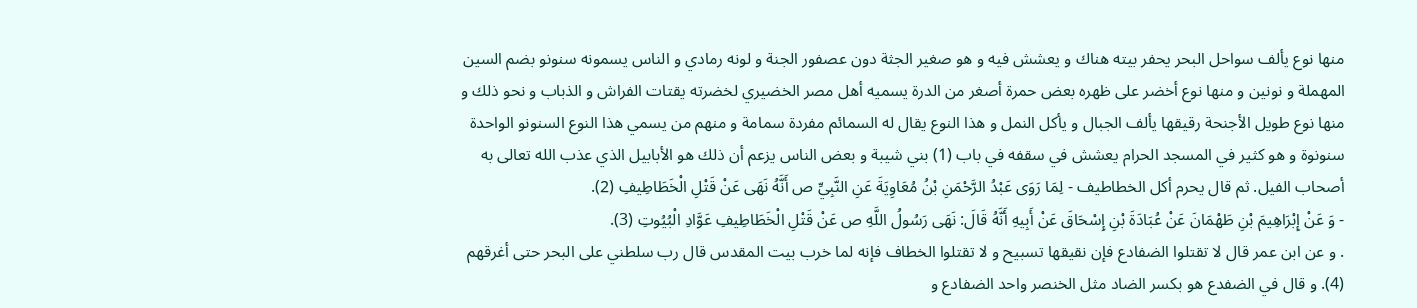منها نوع يألف سواحل البحر يحفر بيته هناك و يعشش فيه و هو صغير الجثة دون عصفور الجنة و لونه رمادي و الناس يسمونه سنونو بضم السين المهملة و نونين و منها نوع أخضر على ظهره بعض حمرة أصغر من الدرة يسميه أهل مصر الخضيري لخضرته يقتات الفراش و الذباب و نحو ذلك و منها نوع طويل الأجنحة رقيقها يألف الجبال و يأكل النمل و هذا النوع يقال له السمائم مفردة سمامة و منهم من يسمي هذا النوع السنونو الواحدة سنونوة و هو كثير في المسجد الحرام يعشش في سقفه في باب (1) بني شيبة و بعض الناس يزعم أن ذلك هو الأبابيل الذي عذب الله تعالى به أصحاب الفيل. ثم قال يحرم أكل الخطاطيف - لِمَا رَوَى عَبْدُ الرَّحْمَنِ بْنُ مُعَاوِيَةَ عَنِ النَّبِيِّ ص أَنَّهُ نَهَى عَنْ قَتْلِ الْخَطَاطِيفِ (2).
- وَ عَنْ إِبْرَاهِيمَ بْنِ طَهْمَانَ عَنْ عُبَادَةَ بْنِ إِسْحَاقَ عَنْ أَبِيهِ أَنَّهُ قَالَ: نَهَى رَسُولُ اللَّهِ ص عَنْ قَتْلِ الْخَطَاطِيفِ عَوَّادِ الْبُيُوتِ (3).
. و عن ابن عمر قال لا تقتلوا الضفادع فإن نقيقها تسبيح و لا تقتلوا الخطاف فإنه لما خرب بيت المقدس قال رب سلطني على البحر حتى أغرقهم (4). و قال في الضفدع هو بكسر الضاد مثل الخنصر واحد الضفادع و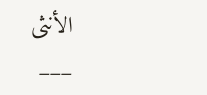الأنثى
___